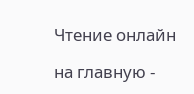Чтение онлайн

на главную -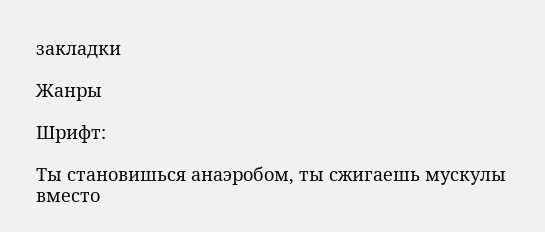закладки

Жанры

Шрифт:

Ты становишься анаэробом, ты сжигаешь мускулы вместо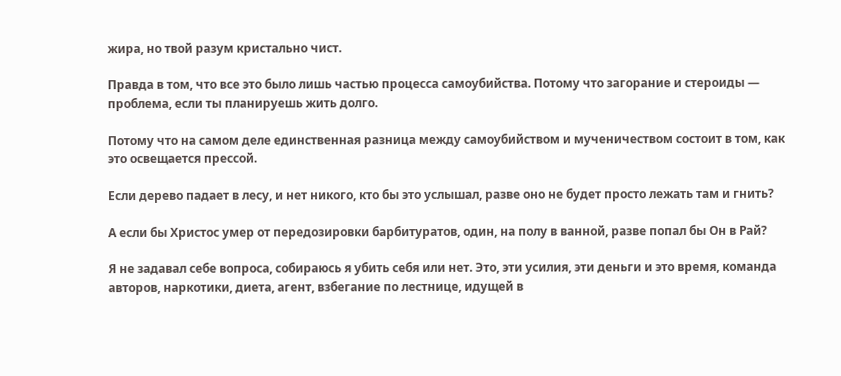жира, но твой разум кристально чист.

Правда в том, что все это было лишь частью процесса самоубийства. Потому что загорание и стероиды — проблема, если ты планируешь жить долго.

Потому что на самом деле единственная разница между самоубийством и мученичеством состоит в том, как это освещается прессой.

Если дерево падает в лесу, и нет никого, кто бы это услышал, разве оно не будет просто лежать там и гнить?

А если бы Христос умер от передозировки барбитуратов, один, на полу в ванной, разве попал бы Он в Рай?

Я не задавал себе вопроса, собираюсь я убить себя или нет. Это, эти усилия, эти деньги и это время, команда авторов, наркотики, диета, агент, взбегание по лестнице, идущей в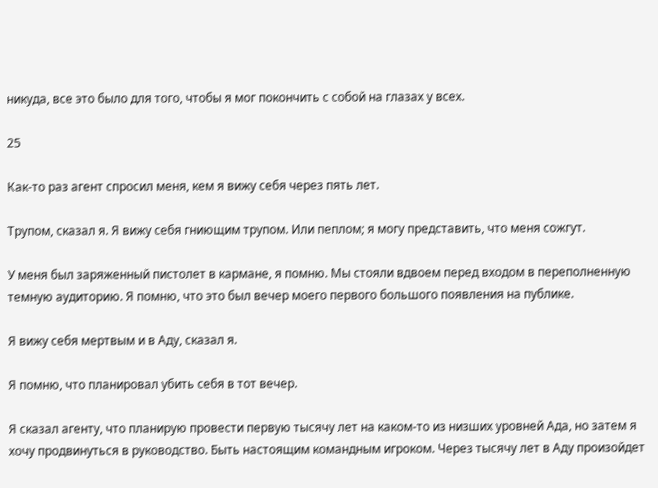никуда, все это было для того, чтобы я мог покончить с собой на глазах у всех.

25

Как-то раз агент спросил меня, кем я вижу себя через пять лет.

Трупом, сказал я. Я вижу себя гниющим трупом. Или пеплом; я могу представить, что меня сожгут.

У меня был заряженный пистолет в кармане, я помню. Мы стояли вдвоем перед входом в переполненную темную аудиторию. Я помню, что это был вечер моего первого большого появления на публике.

Я вижу себя мертвым и в Аду, сказал я.

Я помню, что планировал убить себя в тот вечер.

Я сказал агенту, что планирую провести первую тысячу лет на каком-то из низших уровней Ада, но затем я хочу продвинуться в руководство. Быть настоящим командным игроком. Через тысячу лет в Аду произойдет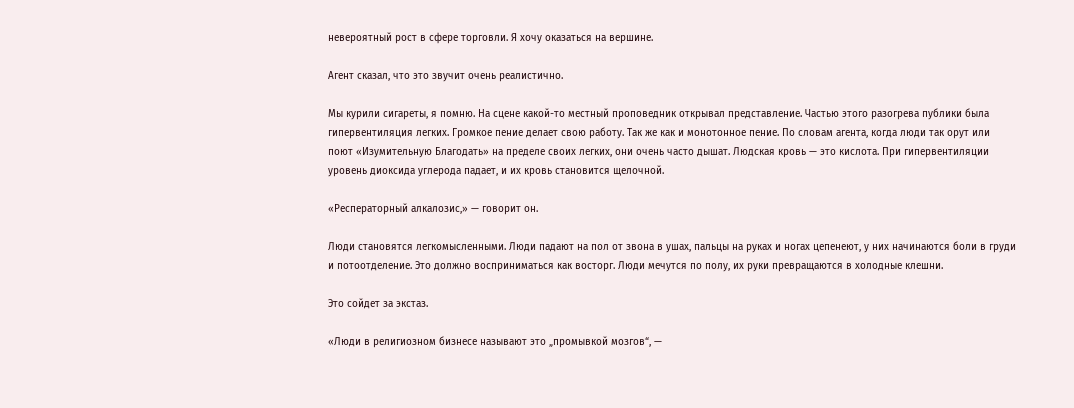невероятный рост в сфере торговли. Я хочу оказаться на вершине.

Агент сказал, что это звучит очень реалистично.

Мы курили сигареты, я помню. На сцене какой-то местный проповедник открывал представление. Частью этого разогрева публики была гипервентиляция легких. Громкое пение делает свою работу. Так же как и монотонное пение. По словам агента, когда люди так орут или поют «Изумительную Благодать» на пределе своих легких, они очень часто дышат. Людская кровь — это кислота. При гипервентиляции уровень диоксида углерода падает, и их кровь становится щелочной.

«Респераторный алкалозис,» — говорит он.

Люди становятся легкомысленными. Люди падают на пол от звона в ушах, пальцы на руках и ногах цепенеют, у них начинаются боли в груди и потоотделение. Это должно восприниматься как восторг. Люди мечутся по полу, их руки превращаются в холодные клешни.

Это сойдет за экстаз.

«Люди в религиозном бизнесе называют это „промывкой мозгов“, —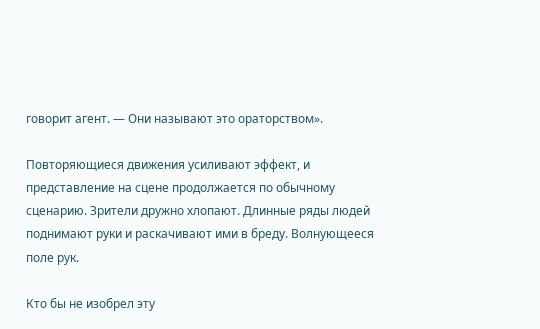говорит агент. — Они называют это ораторством».

Повторяющиеся движения усиливают эффект, и представление на сцене продолжается по обычному сценарию. Зрители дружно хлопают. Длинные ряды людей поднимают руки и раскачивают ими в бреду. Волнующееся поле рук.

Кто бы не изобрел эту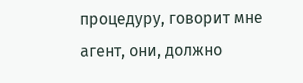процедуру, говорит мне агент, они, должно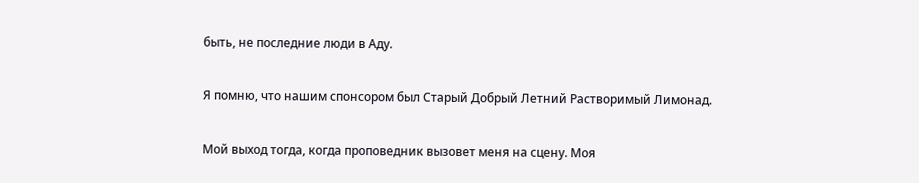быть, не последние люди в Аду.

Я помню, что нашим спонсором был Старый Добрый Летний Растворимый Лимонад.

Мой выход тогда, когда проповедник вызовет меня на сцену. Моя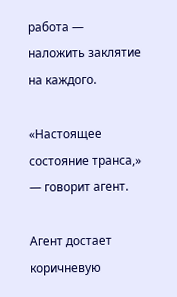работа — наложить заклятие на каждого.

«Настоящее состояние транса,» — говорит агент.

Агент достает коричневую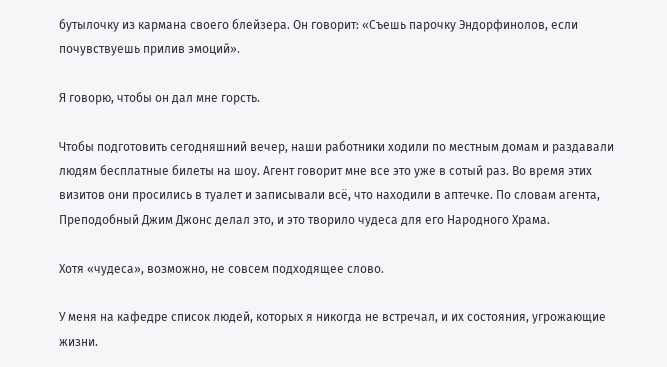бутылочку из кармана своего блейзера. Он говорит: «Съешь парочку Эндорфинолов, если почувствуешь прилив эмоций».

Я говорю, чтобы он дал мне горсть.

Чтобы подготовить сегодняшний вечер, наши работники ходили по местным домам и раздавали людям бесплатные билеты на шоу. Агент говорит мне все это уже в сотый раз. Во время этих визитов они просились в туалет и записывали всё, что находили в аптечке. По словам агента, Преподобный Джим Джонс делал это, и это творило чудеса для его Народного Храма.

Хотя «чудеса», возможно, не совсем подходящее слово.

У меня на кафедре список людей, которых я никогда не встречал, и их состояния, угрожающие жизни.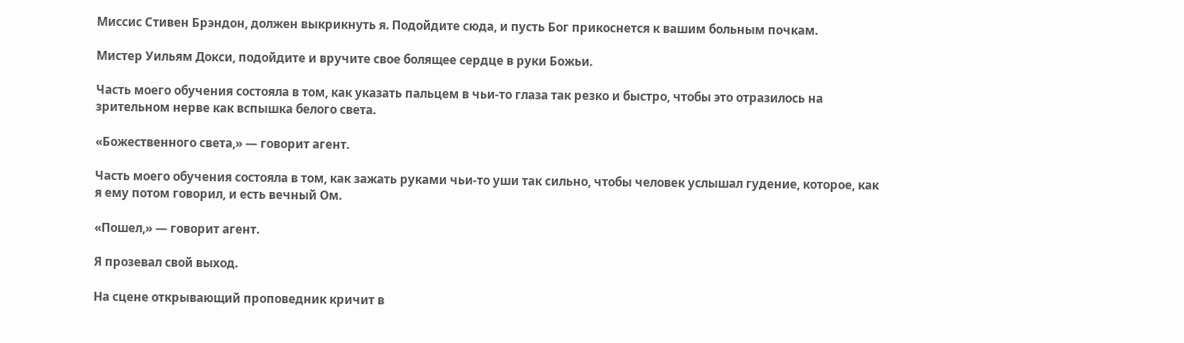Миссис Стивен Брэндон, должен выкрикнуть я. Подойдите сюда, и пусть Бог прикоснется к вашим больным почкам.

Мистер Уильям Докси, подойдите и вручите свое болящее сердце в руки Божьи.

Часть моего обучения состояла в том, как указать пальцем в чьи-то глаза так резко и быстро, чтобы это отразилось на зрительном нерве как вспышка белого света.

«Божественного света,» — говорит агент.

Часть моего обучения состояла в том, как зажать руками чьи-то уши так сильно, чтобы человек услышал гудение, которое, как я ему потом говорил, и есть вечный Ом.

«Пошел,» — говорит агент.

Я прозевал свой выход.

На сцене открывающий проповедник кричит в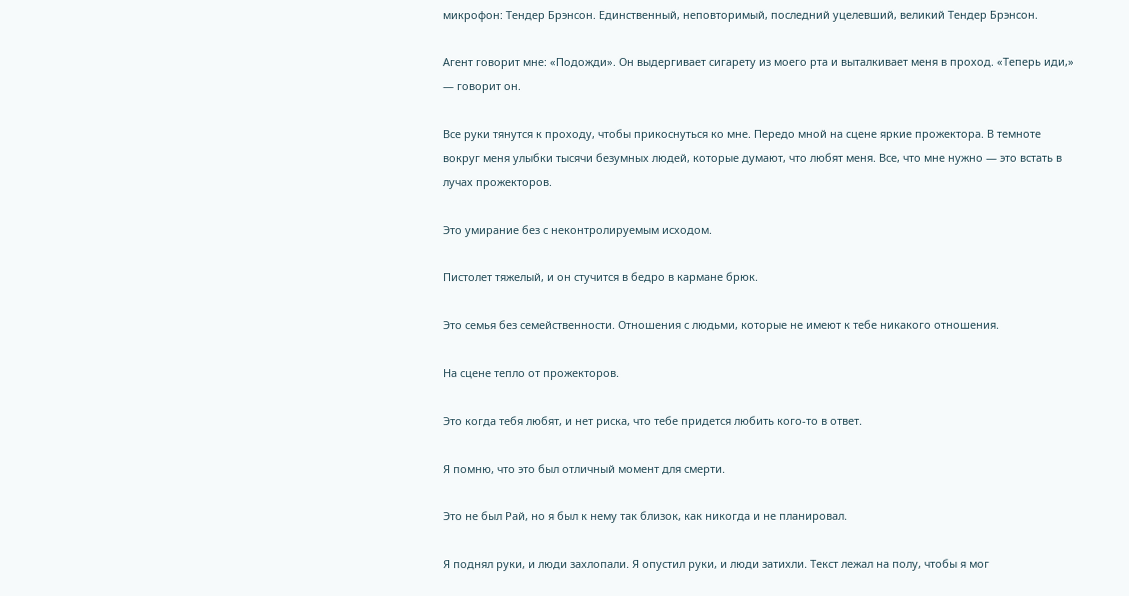микрофон: Тендер Брэнсон. Единственный, неповторимый, последний уцелевший, великий Тендер Брэнсон.

Агент говорит мне: «Подожди». Он выдергивает сигарету из моего рта и выталкивает меня в проход. «Теперь иди,» — говорит он.

Все руки тянутся к проходу, чтобы прикоснуться ко мне. Передо мной на сцене яркие прожектора. В темноте вокруг меня улыбки тысячи безумных людей, которые думают, что любят меня. Все, что мне нужно — это встать в лучах прожекторов.

Это умирание без с неконтролируемым исходом.

Пистолет тяжелый, и он стучится в бедро в кармане брюк.

Это семья без семейственности. Отношения с людьми, которые не имеют к тебе никакого отношения.

На сцене тепло от прожекторов.

Это когда тебя любят, и нет риска, что тебе придется любить кого-то в ответ.

Я помню, что это был отличный момент для смерти.

Это не был Рай, но я был к нему так близок, как никогда и не планировал.

Я поднял руки, и люди захлопали. Я опустил руки, и люди затихли. Текст лежал на полу, чтобы я мог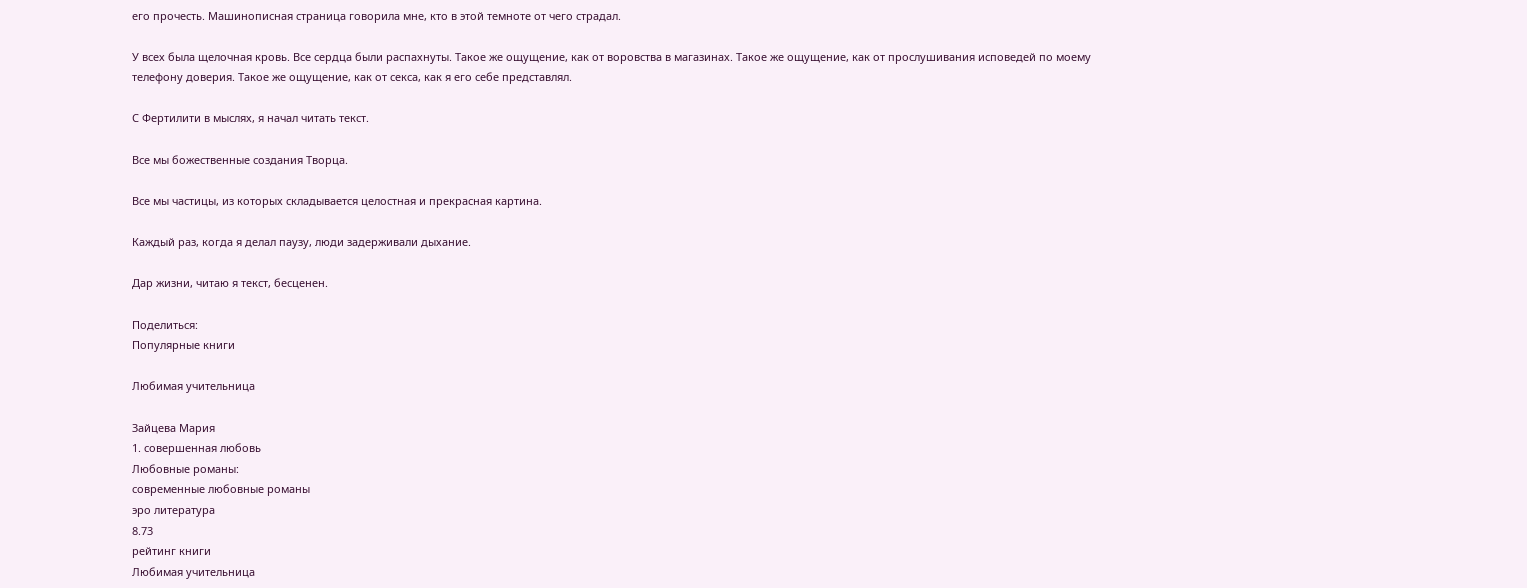его прочесть. Машинописная страница говорила мне, кто в этой темноте от чего страдал.

У всех была щелочная кровь. Все сердца были распахнуты. Такое же ощущение, как от воровства в магазинах. Такое же ощущение, как от прослушивания исповедей по моему телефону доверия. Такое же ощущение, как от секса, как я его себе представлял.

С Фертилити в мыслях, я начал читать текст.

Все мы божественные создания Творца.

Все мы частицы, из которых складывается целостная и прекрасная картина.

Каждый раз, когда я делал паузу, люди задерживали дыхание.

Дар жизни, читаю я текст, бесценен.

Поделиться:
Популярные книги

Любимая учительница

Зайцева Мария
1. совершенная любовь
Любовные романы:
современные любовные романы
эро литература
8.73
рейтинг книги
Любимая учительница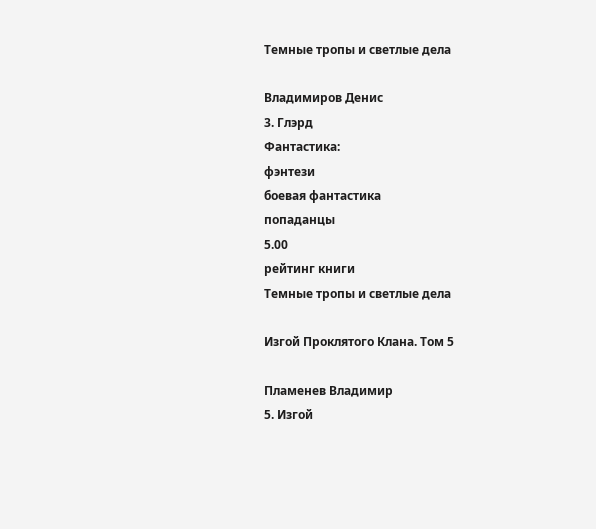Темные тропы и светлые дела

Владимиров Денис
3. Глэрд
Фантастика:
фэнтези
боевая фантастика
попаданцы
5.00
рейтинг книги
Темные тропы и светлые дела

Изгой Проклятого Клана. Том 5

Пламенев Владимир
5. Изгой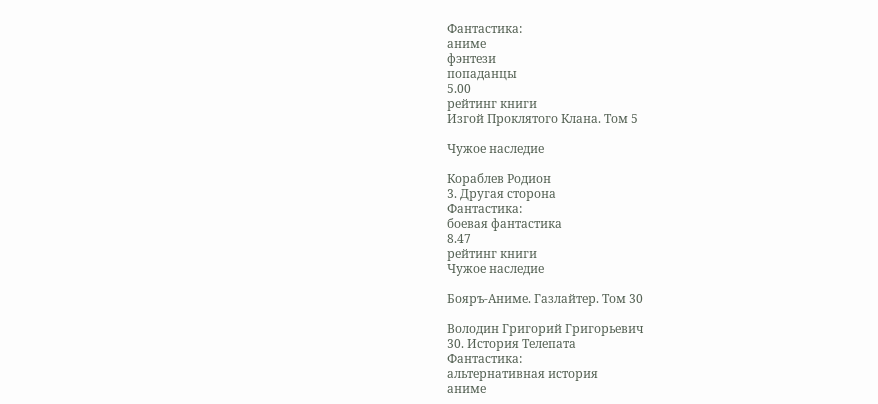Фантастика:
аниме
фэнтези
попаданцы
5.00
рейтинг книги
Изгой Проклятого Клана. Том 5

Чужое наследие

Кораблев Родион
3. Другая сторона
Фантастика:
боевая фантастика
8.47
рейтинг книги
Чужое наследие

Бояръ-Аниме. Газлайтер. Том 30

Володин Григорий Григорьевич
30. История Телепата
Фантастика:
альтернативная история
аниме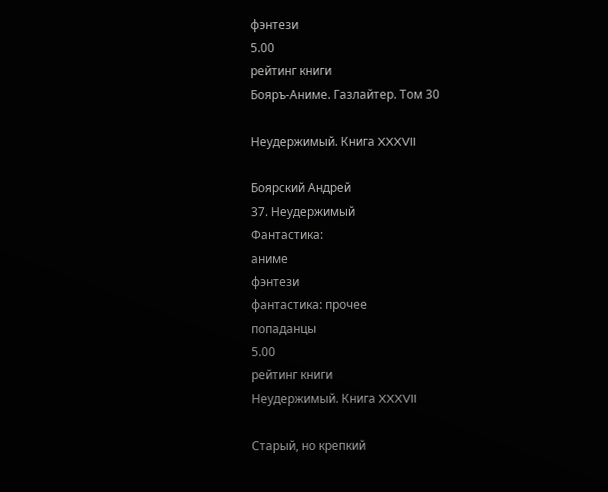фэнтези
5.00
рейтинг книги
Бояръ-Аниме. Газлайтер. Том 30

Неудержимый. Книга XXXVII

Боярский Андрей
37. Неудержимый
Фантастика:
аниме
фэнтези
фантастика: прочее
попаданцы
5.00
рейтинг книги
Неудержимый. Книга XXXVII

Старый, но крепкий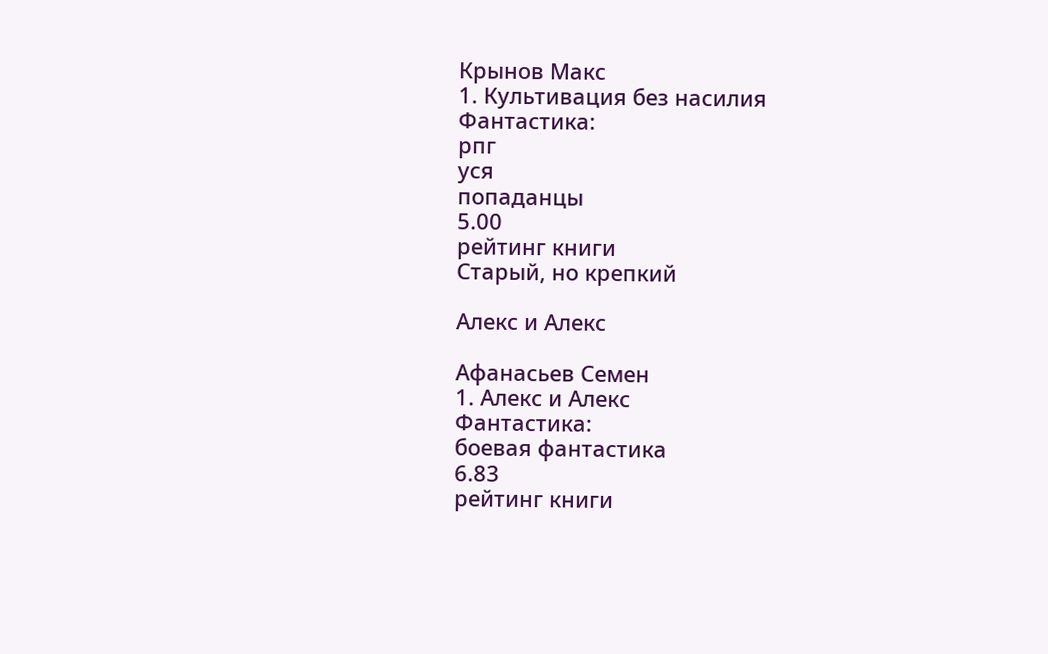Крынов Макс
1. Культивация без насилия
Фантастика:
рпг
уся
попаданцы
5.00
рейтинг книги
Старый, но крепкий

Алекс и Алекс

Афанасьев Семен
1. Алекс и Алекс
Фантастика:
боевая фантастика
6.83
рейтинг книги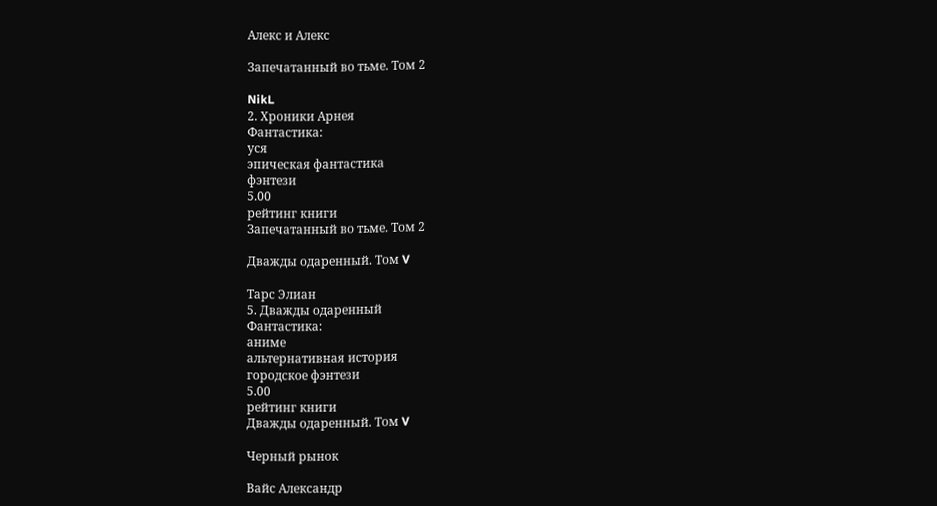Алекс и Алекс

Запечатанный во тьме. Том 2

NikL
2. Хроники Арнея
Фантастика:
уся
эпическая фантастика
фэнтези
5.00
рейтинг книги
Запечатанный во тьме. Том 2

Дважды одаренный. Том V

Тарс Элиан
5. Дважды одаренный
Фантастика:
аниме
альтернативная история
городское фэнтези
5.00
рейтинг книги
Дважды одаренный. Том V

Черный рынок

Вайс Александр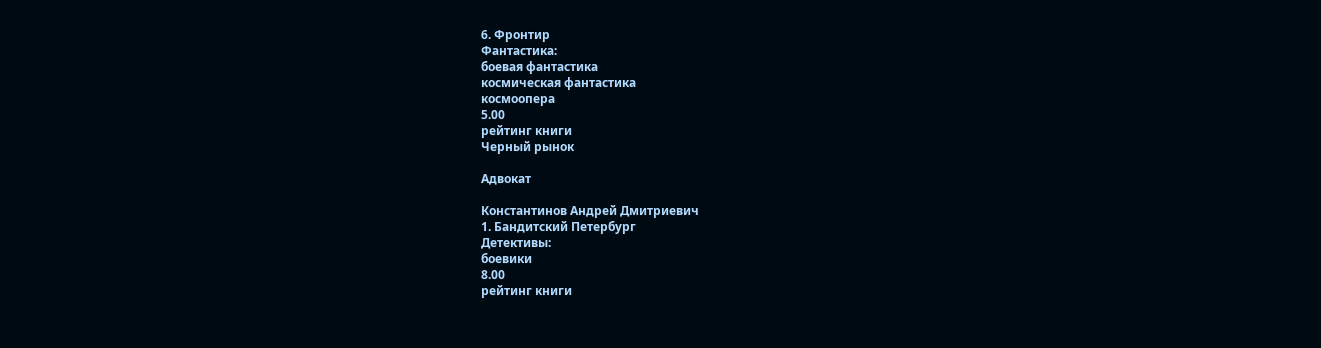6. Фронтир
Фантастика:
боевая фантастика
космическая фантастика
космоопера
5.00
рейтинг книги
Черный рынок

Адвокат

Константинов Андрей Дмитриевич
1. Бандитский Петербург
Детективы:
боевики
8.00
рейтинг книги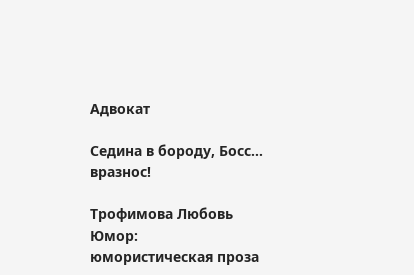Адвокат

Седина в бороду, Босс… вразнос!

Трофимова Любовь
Юмор:
юмористическая проза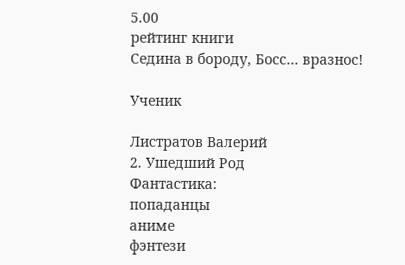5.00
рейтинг книги
Седина в бороду, Босс… вразнос!

Ученик

Листратов Валерий
2. Ушедший Род
Фантастика:
попаданцы
аниме
фэнтези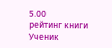5.00
рейтинг книги
Ученик